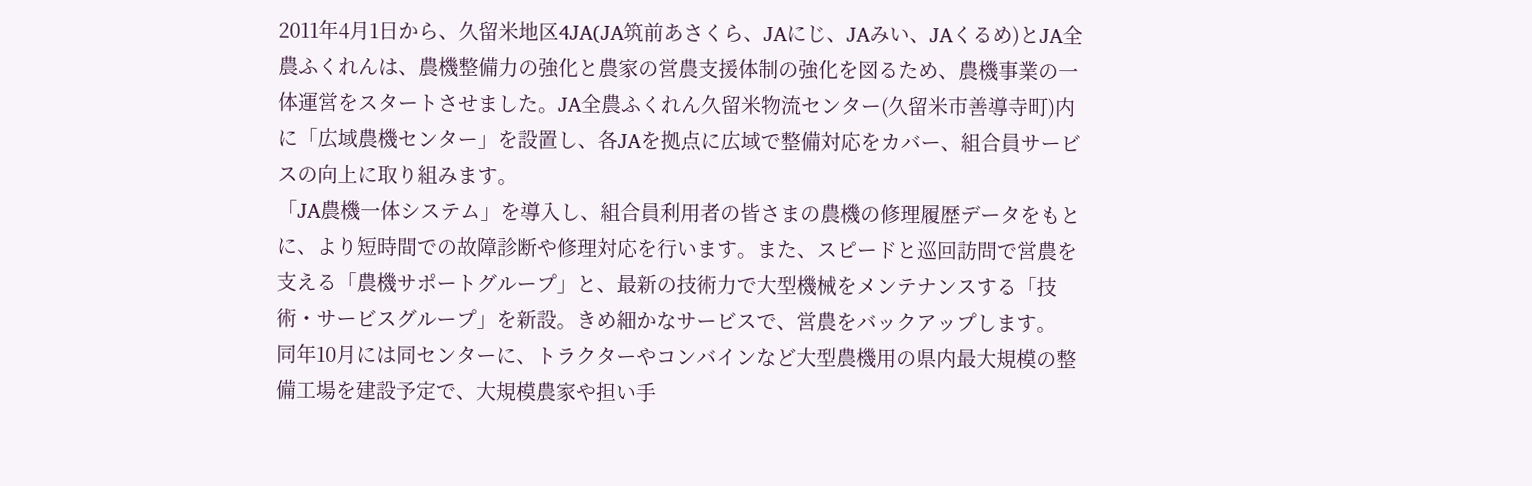2011年4月1日から、久留米地区4JA(JA筑前あさくら、JAにじ、JAみい、JAくるめ)とJA全農ふくれんは、農機整備力の強化と農家の営農支援体制の強化を図るため、農機事業の一体運営をスタートさせました。JA全農ふくれん久留米物流センター(久留米市善導寺町)内に「広域農機センター」を設置し、各JAを拠点に広域で整備対応をカバー、組合員サービスの向上に取り組みます。
「JA農機一体システム」を導入し、組合員利用者の皆さまの農機の修理履歴データをもとに、より短時間での故障診断や修理対応を行います。また、スピードと巡回訪問で営農を支える「農機サポートグループ」と、最新の技術力で大型機械をメンテナンスする「技術・サービスグループ」を新設。きめ細かなサービスで、営農をバックアップします。
同年10月には同センターに、トラクターやコンバインなど大型農機用の県内最大規模の整備工場を建設予定で、大規模農家や担い手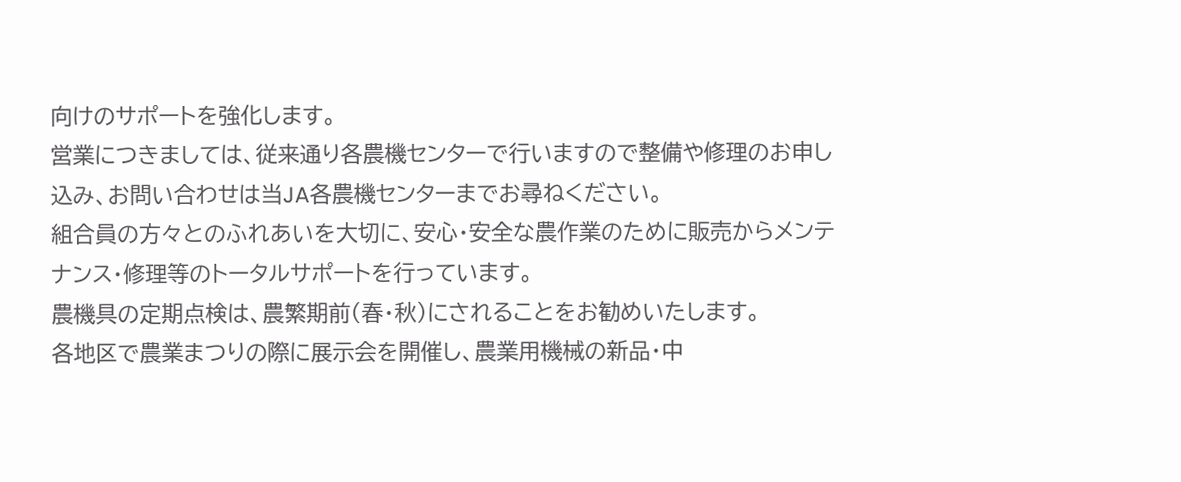向けのサポートを強化します。
営業につきましては、従来通り各農機センターで行いますので整備や修理のお申し込み、お問い合わせは当JA各農機センターまでお尋ねください。
組合員の方々とのふれあいを大切に、安心・安全な農作業のために販売からメンテナンス・修理等のトータルサポートを行っています。
農機具の定期点検は、農繁期前(春・秋)にされることをお勧めいたします。
各地区で農業まつりの際に展示会を開催し、農業用機械の新品・中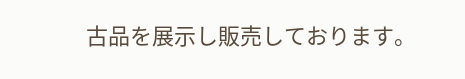古品を展示し販売しております。